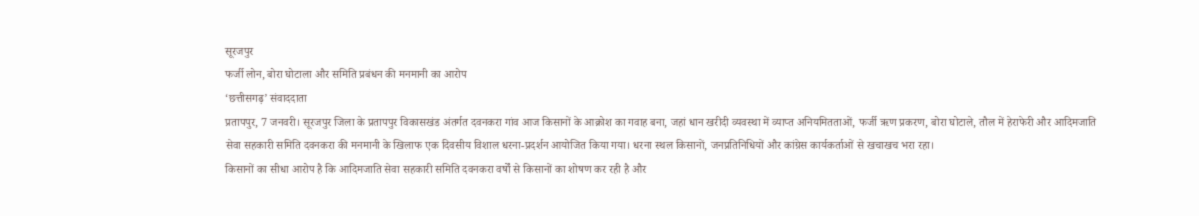सूरजपुर
फर्जी लोन, बोरा घोटाला और समिति प्रबंधन की मनमानी का आरोप
‘छत्तीसगढ़’ संवाददाता
प्रतापपुर, 7 जनवरी। सूरजपुर जिला के प्रतापपुर विकासखंड अंतर्गत दवनकरा गांव आज किसानों के आक्रोश का गवाह बना, जहां धान खरीदी व्यवस्था में व्याप्त अनियमितताओं, फर्जी ऋण प्रकरण, बोरा घोटाले, तौल में हेराफेरी और आदिमजाति सेवा सहकारी समिति दवनकरा की मनमानी के खिलाफ एक दिवसीय विशाल धरना-प्रदर्शन आयोजित किया गया। धरना स्थल किसानों, जनप्रतिनिधियों और कांग्रेस कार्यकर्ताओं से खचाखच भरा रहा।
किसानों का सीधा आरोप है कि आदिमजाति सेवा सहकारी समिति दवनकरा वर्षों से किसानों का शोषण कर रही है और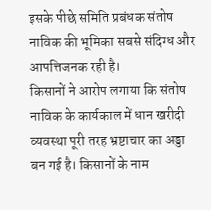इसके पीछे समिति प्रबंधक संतोष नाविक की भूमिका सबसे संदिग्ध और आपत्तिजनक रही है।
किसानों ने आरोप लगाया कि संतोष नाविक के कार्यकाल में धान खरीदी व्यवस्था पूरी तरह भ्रष्टाचार का अड्डा बन गई है। किसानों के नाम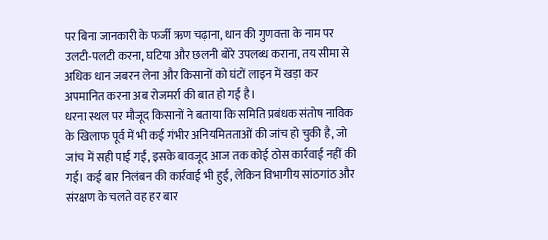पर बिना जानकारी के फर्जी ऋण चढ़ाना, धान की गुणवत्ता के नाम पर उलटी-पलटी करना, घटिया और छलनी बोरे उपलब्ध कराना, तय सीमा से अधिक धान जबरन लेना और किसानों को घंटों लाइन में खड़ा कर अपमानित करना अब रोजमर्रा की बात हो गई है।
धरना स्थल पर मौजूद किसानों ने बताया कि समिति प्रबंधक संतोष नाविक के खिलाफ पूर्व में भी कई गंभीर अनियमितताओं की जांच हो चुकी है, जो जांच में सही पाई गईं, इसके बावजूद आज तक कोई ठोस कार्रवाई नहीं की गई। कई बार निलंबन की कार्रवाई भी हुई, लेकिन विभागीय सांठगांठ और संरक्षण के चलते वह हर बार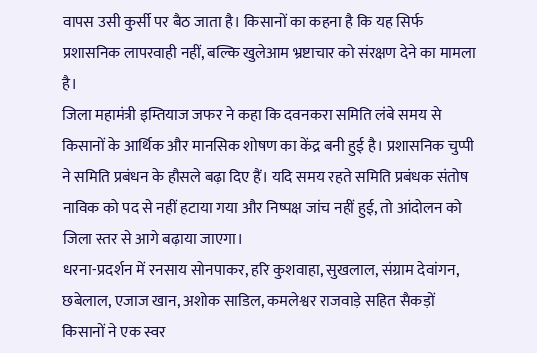वापस उसी कुर्सी पर बैठ जाता है। किसानों का कहना है कि यह सिर्फ प्रशासनिक लापरवाही नहीं, बल्कि खुलेआम भ्रष्टाचार को संरक्षण देने का मामला है।
जिला महामंत्री इम्तियाज जफर ने कहा कि दवनकरा समिति लंबे समय से किसानों के आर्थिक और मानसिक शोषण का केंद्र बनी हुई है। प्रशासनिक चुप्पी ने समिति प्रबंधन के हौसले बढ़ा दिए हैं। यदि समय रहते समिति प्रबंधक संतोष नाविक को पद से नहीं हटाया गया और निष्पक्ष जांच नहीं हुई, तो आंदोलन को जिला स्तर से आगे बढ़ाया जाएगा।
धरना-प्रदर्शन में रनसाय सोनपाकर, हरि कुशवाहा, सुखलाल, संग्राम देवांगन, छबेलाल, एजाज खान, अशोक साडिल, कमलेश्वर राजवाड़े सहित सैकड़ों किसानों ने एक स्वर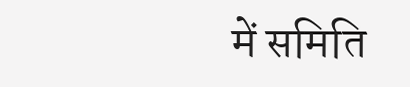में समिति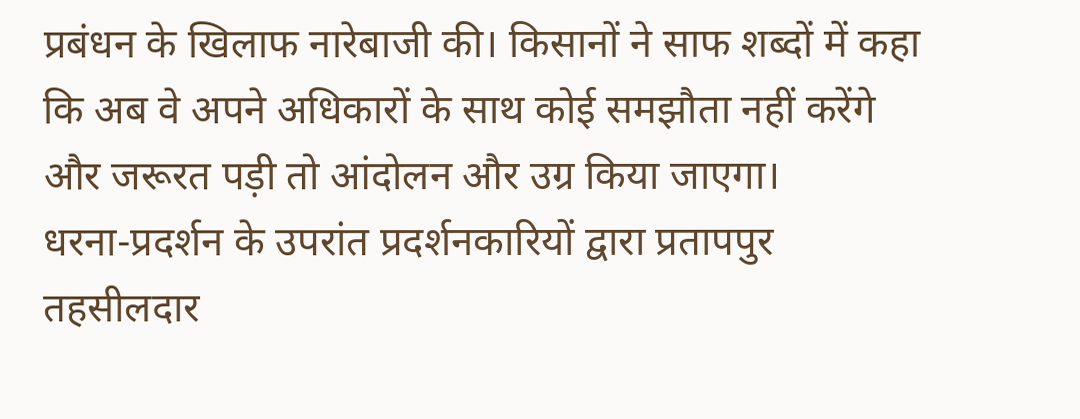प्रबंधन के खिलाफ नारेबाजी की। किसानों ने साफ शब्दों में कहा कि अब वे अपने अधिकारों के साथ कोई समझौता नहीं करेंगे और जरूरत पड़ी तो आंदोलन और उग्र किया जाएगा।
धरना-प्रदर्शन के उपरांत प्रदर्शनकारियों द्वारा प्रतापपुर तहसीलदार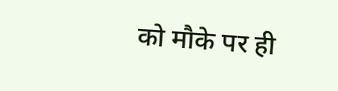को मौके पर ही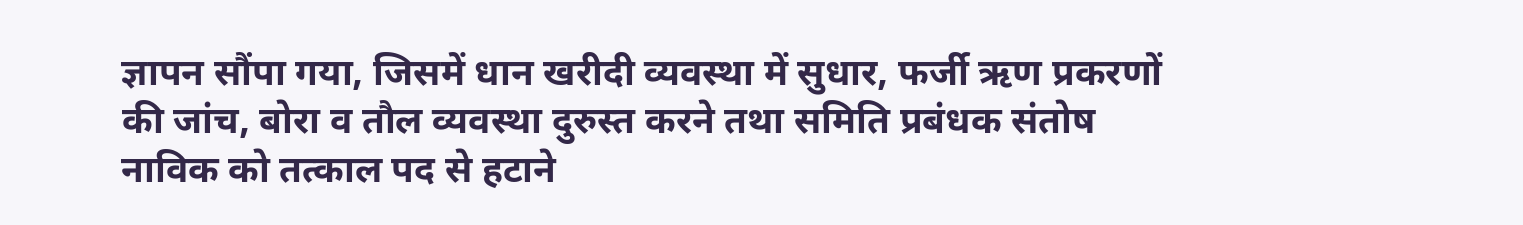ज्ञापन सौंपा गया, जिसमें धान खरीदी व्यवस्था में सुधार, फर्जी ऋण प्रकरणों की जांच, बोरा व तौल व्यवस्था दुरुस्त करने तथा समिति प्रबंधक संतोष नाविक को तत्काल पद से हटाने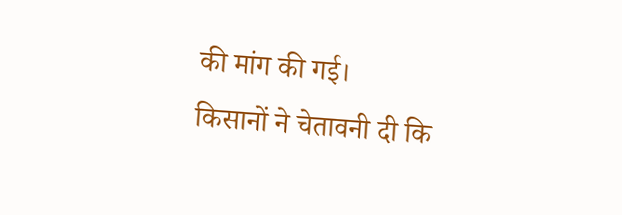की मांग की गई।
किसानों ने चेतावनी दी कि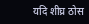यदि शीघ्र ठोस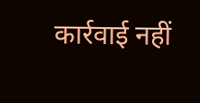कार्रवाई नहीं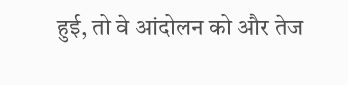हुई, तो वे आंदोलन को और तेज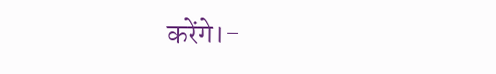करेंगे।-